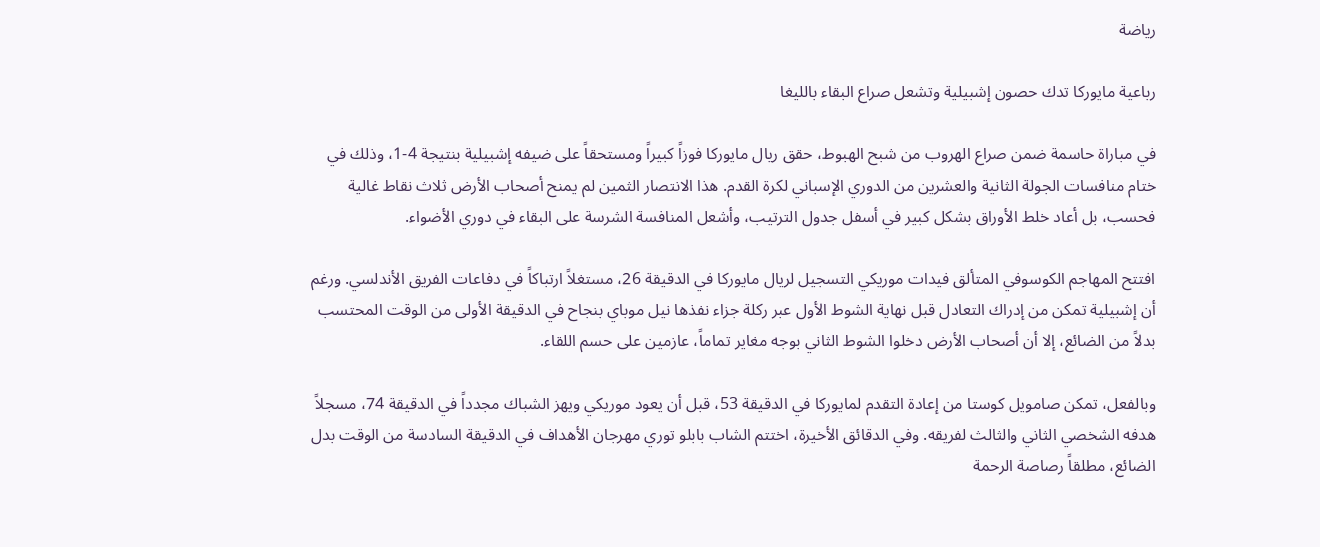رياضة

رباعية مايوركا تدك حصون إشبيلية وتشعل صراع البقاء بالليغا

في مباراة حاسمة ضمن صراع الهروب من شبح الهبوط، حقق ريال مايوركا فوزاً كبيراً ومستحقاً على ضيفه إشبيلية بنتيجة 4-1، وذلك في ختام منافسات الجولة الثانية والعشرين من الدوري الإسباني لكرة القدم. هذا الانتصار الثمين لم يمنح أصحاب الأرض ثلاث نقاط غالية فحسب، بل أعاد خلط الأوراق بشكل كبير في أسفل جدول الترتيب، وأشعل المنافسة الشرسة على البقاء في دوري الأضواء.

افتتح المهاجم الكوسوفي المتألق فيدات موريكي التسجيل لريال مايوركا في الدقيقة 26، مستغلاً ارتباكاً في دفاعات الفريق الأندلسي. ورغم أن إشبيلية تمكن من إدراك التعادل قبل نهاية الشوط الأول عبر ركلة جزاء نفذها نيل موباي بنجاح في الدقيقة الأولى من الوقت المحتسب بدلاً من الضائع، إلا أن أصحاب الأرض دخلوا الشوط الثاني بوجه مغاير تماماً، عازمين على حسم اللقاء.

وبالفعل، تمكن صامويل كوستا من إعادة التقدم لمايوركا في الدقيقة 53، قبل أن يعود موريكي ويهز الشباك مجدداً في الدقيقة 74، مسجلاً هدفه الشخصي الثاني والثالث لفريقه. وفي الدقائق الأخيرة، اختتم الشاب بابلو توري مهرجان الأهداف في الدقيقة السادسة من الوقت بدل الضائع، مطلقاً رصاصة الرحمة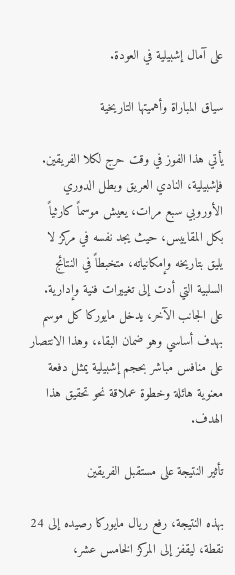على آمال إشبيلية في العودة.

سياق المباراة وأهميتها التاريخية

يأتي هذا الفوز في وقت حرج لكلا الفريقين. فإشبيلية، النادي العريق وبطل الدوري الأوروبي سبع مرات، يعيش موسماً كارثياً بكل المقاييس، حيث يجد نفسه في مركز لا يليق بتاريخه وإمكانياته، متخبطاً في النتائج السلبية التي أدت إلى تغييرات فنية وإدارية. على الجانب الآخر، يدخل مايوركا كل موسم بهدف أساسي وهو ضمان البقاء، وهذا الانتصار على منافس مباشر بحجم إشبيلية يمثل دفعة معنوية هائلة وخطوة عملاقة نحو تحقيق هذا الهدف.

تأثير النتيجة على مستقبل الفريقين

بهذه النتيجة، رفع ريال مايوركا رصيده إلى 24 نقطة، ليقفز إلى المركز الخامس عشر،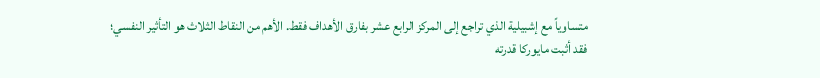متساوياً مع إشبيلية الذي تراجع إلى المركز الرابع عشر بفارق الأهداف فقط. الأهم من النقاط الثلاث هو التأثير النفسي؛ فقد أثبت مايوركا قدرته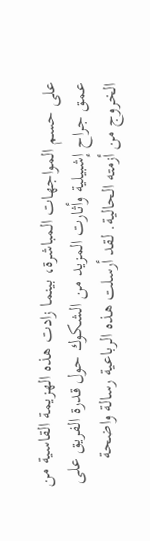على حسم المواجهات المباشرة، بينما زادت هذه الهزيمة القاسية من عمق جراح إشبيلية وأثارت المزيد من الشكوك حول قدرة الفريق على الخروج من أزمته الحالية. لقد أرسلت هذه الرباعية رسالة واضحة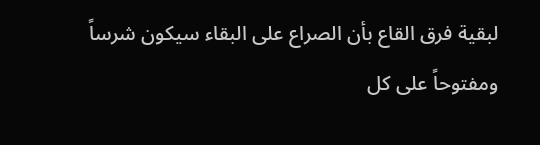لبقية فرق القاع بأن الصراع على البقاء سيكون شرساً ومفتوحاً على كل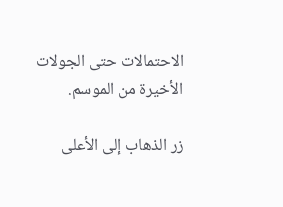الاحتمالات حتى الجولات الأخيرة من الموسم.

زر الذهاب إلى الأعلى